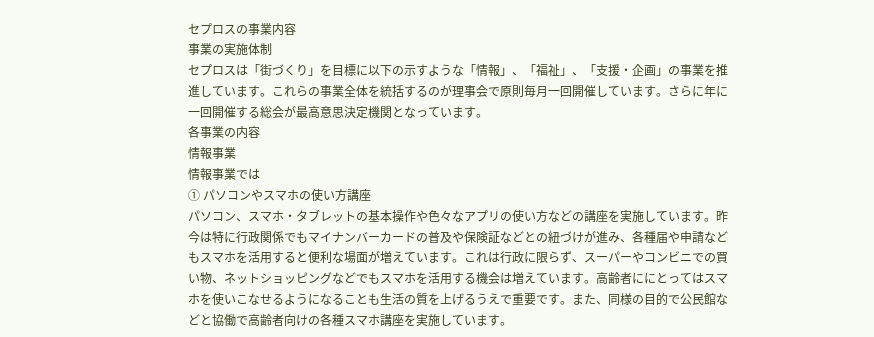セプロスの事業内容
事業の実施体制
セプロスは「街づくり」を目標に以下の示すような「情報」、「福祉」、「支援・企画」の事業を推進しています。これらの事業全体を統括するのが理事会で原則毎月一回開催しています。さらに年に一回開催する総会が最高意思決定機関となっています。
各事業の内容
情報事業
情報事業では
① パソコンやスマホの使い方講座
パソコン、スマホ・タブレットの基本操作や色々なアプリの使い方などの講座を実施しています。昨今は特に行政関係でもマイナンバーカードの普及や保険証などとの紐づけが進み、各種届や申請などもスマホを活用すると便利な場面が増えています。これは行政に限らず、スーパーやコンビニでの買い物、ネットショッピングなどでもスマホを活用する機会は増えています。高齢者ににとってはスマホを使いこなせるようになることも生活の質を上げるうえで重要です。また、同様の目的で公民館などと協働で高齢者向けの各種スマホ講座を実施しています。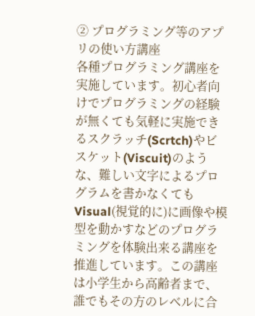② プログラミング等のアプリの使い方講座
各種プログラミング講座を実施しています。初心者向けでプログラミングの経験が無くても気軽に実施できるスクラッチ(Scrtch)やビスケット(Viscuit)のような、難しい文字によるプログラムを書かなくてもVisual(視覚的に)に画像や模型を動かすなどのプログラミングを体験出来る講座を推進しています。この講座は小学生から高齢者まで、誰でもその方のレベルに合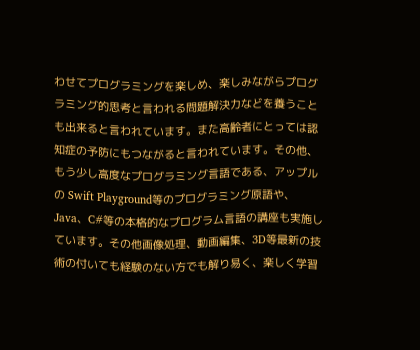わせてプログラミングを楽しめ、楽しみながらプログラミング的思考と言われる問題解決力などを養うことも出来ると言われています。また高齢者にとっては認知症の予防にもつながると言われています。その他、もう少し高度なプログラミング言語である、アップルの Swift Playground等のプログラミング原語や、Java、C#等の本格的なプログラム言語の講座も実施しています。その他画像処理、動画編集、3D等最新の技術の付いても経験のない方でも解り易く、楽しく学習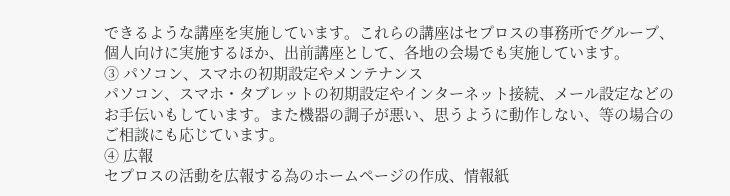できるような講座を実施しています。これらの講座はセプロスの事務所でグループ、個人向けに実施するほか、出前講座として、各地の会場でも実施しています。
③ パソコン、スマホの初期設定やメンテナンス
パソコン、スマホ・タブレットの初期設定やインターネット接続、メール設定などのお手伝いもしています。また機器の調子が悪い、思うように動作しない、等の場合のご相談にも応じています。
④ 広報
セプロスの活動を広報する為のホームページの作成、情報紙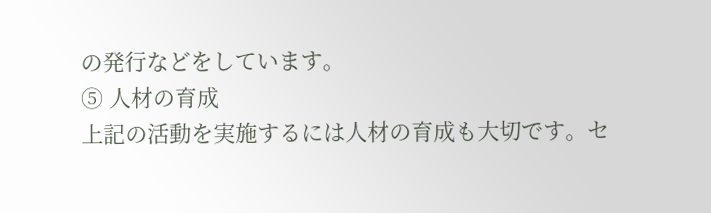の発行などをしています。
⑤ 人材の育成
上記の活動を実施するには人材の育成も大切です。セ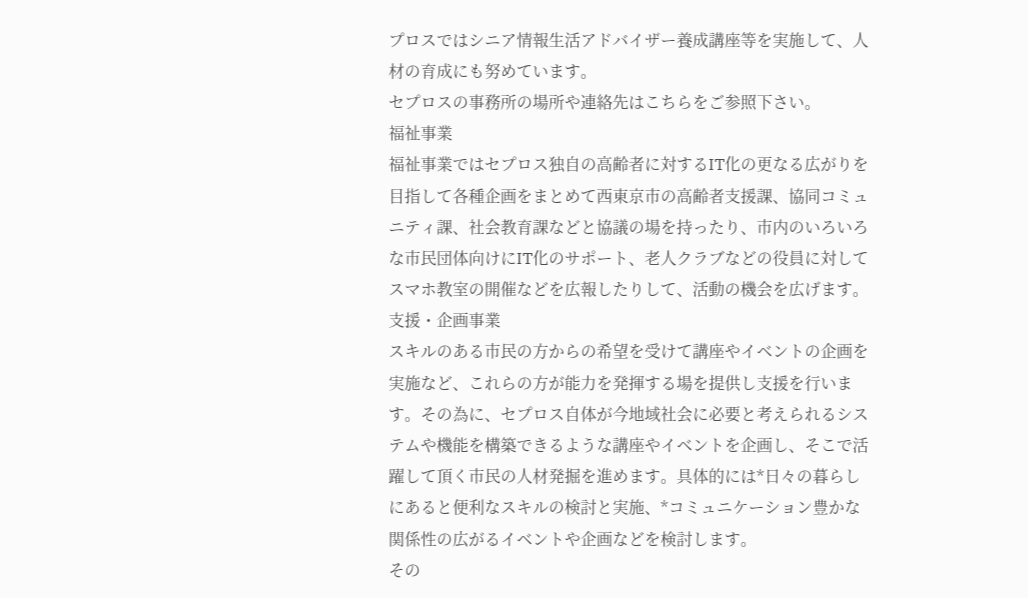プロスではシニア情報生活アドバイザー養成講座等を実施して、人材の育成にも努めています。
セプロスの事務所の場所や連絡先はこちらをご参照下さい。
福祉事業
福祉事業ではセプロス独自の高齢者に対するIT化の更なる広がりを目指して各種企画をまとめて西東京市の高齢者支援課、協同コミュニティ課、社会教育課などと協議の場を持ったり、市内のいろいろな市民団体向けにIT化のサポート、老人クラブなどの役員に対してスマホ教室の開催などを広報したりして、活動の機会を広げます。
支援・企画事業
スキルのある市民の方からの希望を受けて講座やイベントの企画を実施など、これらの方が能力を発揮する場を提供し支援を行います。その為に、セプロス自体が今地域社会に必要と考えられるシステムや機能を構築できるような講座やイベントを企画し、そこで活躍して頂く市民の人材発掘を進めます。具体的には*日々の暮らしにあると便利なスキルの検討と実施、*コミュニケーション豊かな関係性の広がるイベントや企画などを検討します。
その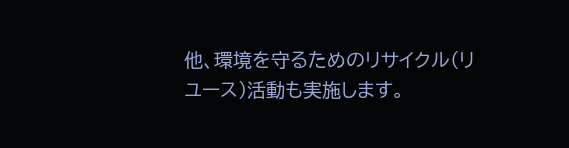他、環境を守るためのリサイクル(リユース)活動も実施します。